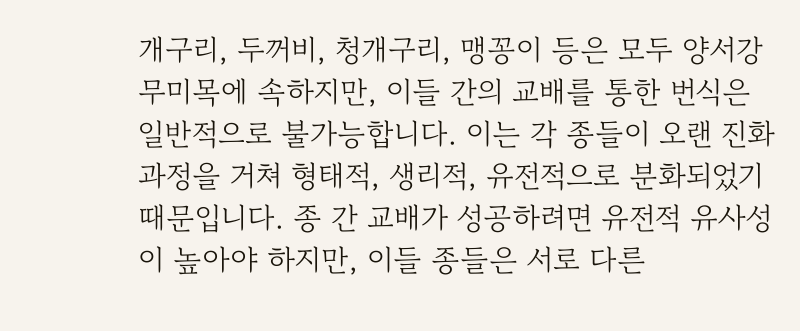개구리, 두꺼비, 청개구리, 맹꽁이 등은 모두 양서강 무미목에 속하지만, 이들 간의 교배를 통한 번식은 일반적으로 불가능합니다. 이는 각 종들이 오랜 진화 과정을 거쳐 형태적, 생리적, 유전적으로 분화되었기 때문입니다. 종 간 교배가 성공하려면 유전적 유사성이 높아야 하지만, 이들 종들은 서로 다른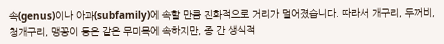속(genus)이나 아과(subfamily)에 속할 만큼 진화적으로 거리가 멀어졌습니다. 따라서 개구리, 두꺼비, 청개구리, 맹꽁이 등은 같은 무미목에 속하지만, 종 간 생식적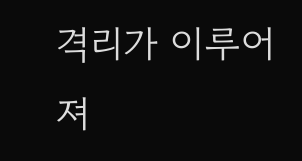격리가 이루어져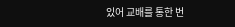있어 교배를 통한 번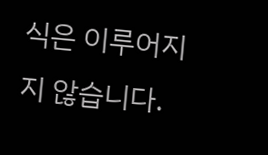식은 이루어지지 않습니다.